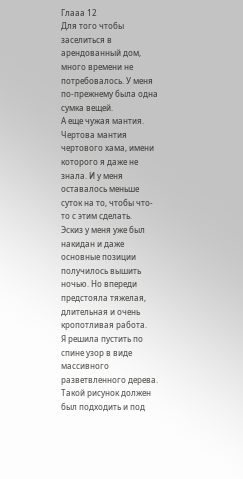Глааа 12
Для того чтобы заселиться в арендованный дом, много времени не потребовалось. У меня по-прежнему была одна сумка вещей.
А еще чужая мантия.
Чертова мантия чертового хама, имени которого я даже не знала. И у меня оставалось меньше суток на то, чтобы что-то с этим сделать.
Эскиз у меня уже был накидан и даже основные позиции получилось вышить ночью. Но впереди предстояла тяжелая, длительная и очень кропотливая работа.
Я решила пустить по спине узор в виде массивного разветвленного дерева. Такой рисунок должен был подходить и под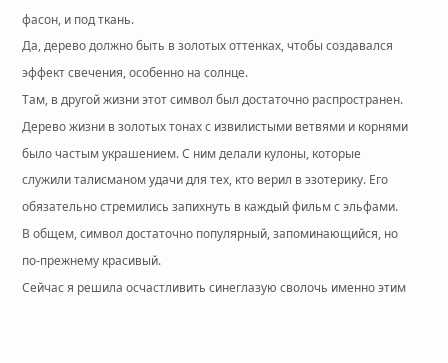фасон, и под ткань.
Да, дерево должно быть в золотых оттенках, чтобы создавался эффект свечения, особенно на солнце.
Там, в другой жизни этот символ был достаточно распространен. Дерево жизни в золотых тонах с извилистыми ветвями и корнями было частым украшением. С ним делали кулоны, которые служили талисманом удачи для тех, кто верил в эзотерику. Его обязательно стремились запихнуть в каждый фильм с эльфами.
В общем, символ достаточно популярный, запоминающийся, но по-прежнему красивый.
Сейчас я решила осчастливить синеглазую сволочь именно этим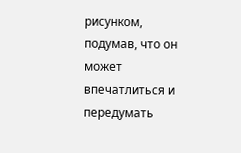рисунком, подумав, что он может впечатлиться и передумать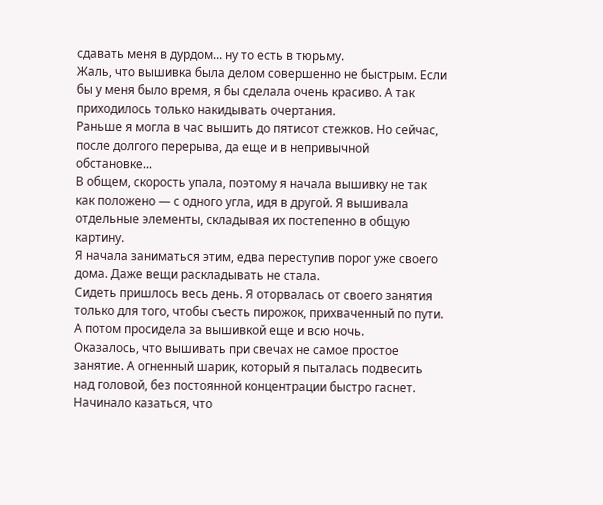сдавать меня в дурдом... ну то есть в тюрьму.
Жаль, что вышивка была делом совершенно не быстрым. Если бы у меня было время, я бы сделала очень красиво. А так приходилось только накидывать очертания.
Раньше я могла в час вышить до пятисот стежков. Но сейчас, после долгого перерыва, да еще и в непривычной обстановке...
В общем, скорость упала, поэтому я начала вышивку не так как положено — с одного угла, идя в другой. Я вышивала отдельные элементы, складывая их постепенно в общую картину.
Я начала заниматься этим, едва переступив порог уже своего дома. Даже вещи раскладывать не стала.
Сидеть пришлось весь день. Я оторвалась от своего занятия только для того, чтобы съесть пирожок, прихваченный по пути.
А потом просидела за вышивкой еще и всю ночь.
Оказалось, что вышивать при свечах не самое простое занятие. А огненный шарик, который я пыталась подвесить над головой, без постоянной концентрации быстро гаснет.
Начинало казаться, что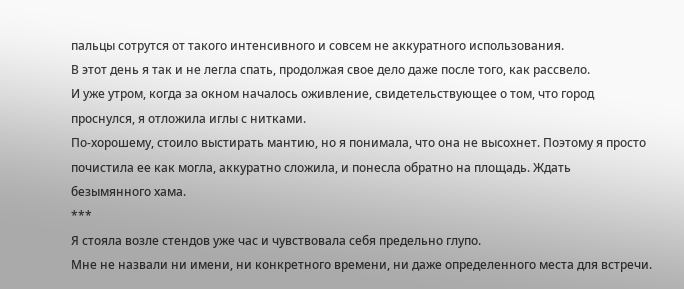пальцы сотрутся от такого интенсивного и совсем не аккуратного использования.
В этот день я так и не легла спать, продолжая свое дело даже после того, как рассвело.
И уже утром, когда за окном началось оживление, свидетельствующее о том, что город проснулся, я отложила иглы с нитками.
По-хорошему, стоило выстирать мантию, но я понимала, что она не высохнет. Поэтому я просто почистила ее как могла, аккуратно сложила, и понесла обратно на площадь. Ждать безымянного хама.
***
Я стояла возле стендов уже час и чувствовала себя предельно глупо.
Мне не назвали ни имени, ни конкретного времени, ни даже определенного места для встречи.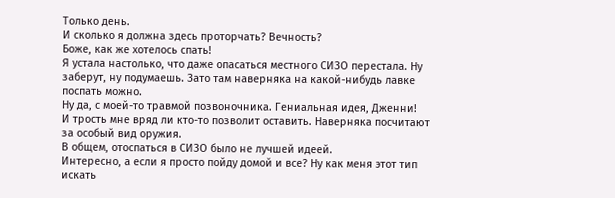Только день.
И сколько я должна здесь проторчать? Вечность?
Боже, как же хотелось спать!
Я устала настолько, что даже опасаться местного СИЗО перестала. Ну заберут, ну подумаешь. Зато там наверняка на какой-нибудь лавке поспать можно.
Ну да, с моей-то травмой позвоночника. Гениальная идея, Дженни!
И трость мне вряд ли кто-то позволит оставить. Наверняка посчитают за особый вид оружия.
В общем, отоспаться в СИЗО было не лучшей идеей.
Интересно, а если я просто пойду домой и все? Ну как меня этот тип искать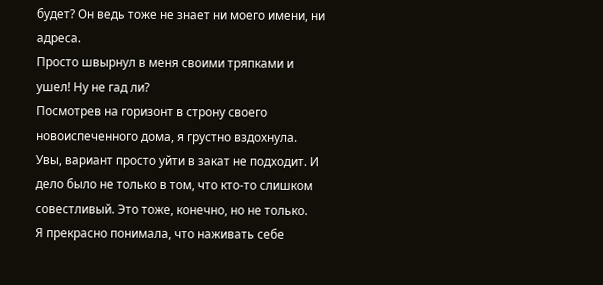будет? Он ведь тоже не знает ни моего имени, ни адреса.
Просто швырнул в меня своими тряпками и ушел! Ну не гад ли?
Посмотрев на горизонт в строну своего новоиспеченного дома, я грустно вздохнула.
Увы, вариант просто уйти в закат не подходит. И дело было не только в том, что кто-то слишком совестливый. Это тоже, конечно, но не только.
Я прекрасно понимала, что наживать себе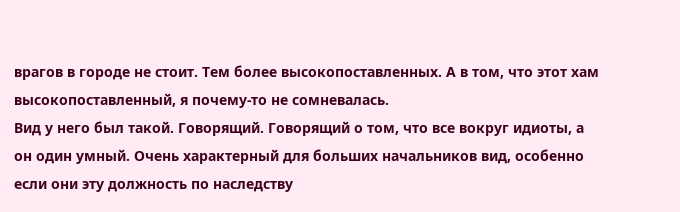врагов в городе не стоит. Тем более высокопоставленных. А в том, что этот хам высокопоставленный, я почему-то не сомневалась.
Вид у него был такой. Говорящий. Говорящий о том, что все вокруг идиоты, а он один умный. Очень характерный для больших начальников вид, особенно если они эту должность по наследству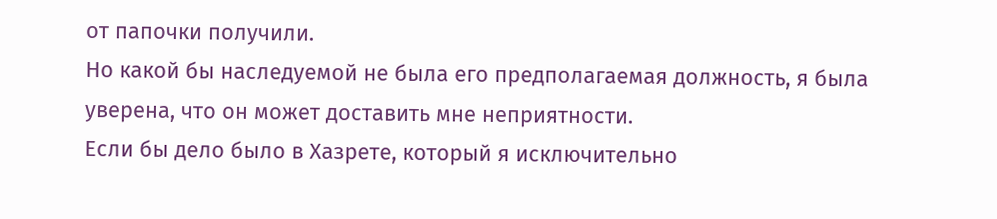от папочки получили.
Но какой бы наследуемой не была его предполагаемая должность, я была уверена, что он может доставить мне неприятности.
Если бы дело было в Хазрете, который я исключительно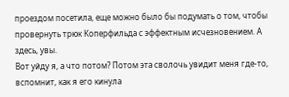проездом посетила, еще можно было бы подумать о том, чтобы провернуть трюк Коперфильда с эффектным исчезновением. А здесь, увы.
Вот уйду я, а что потом? Потом эта сволочь увидит меня где-то, вспомнит, как я его кинула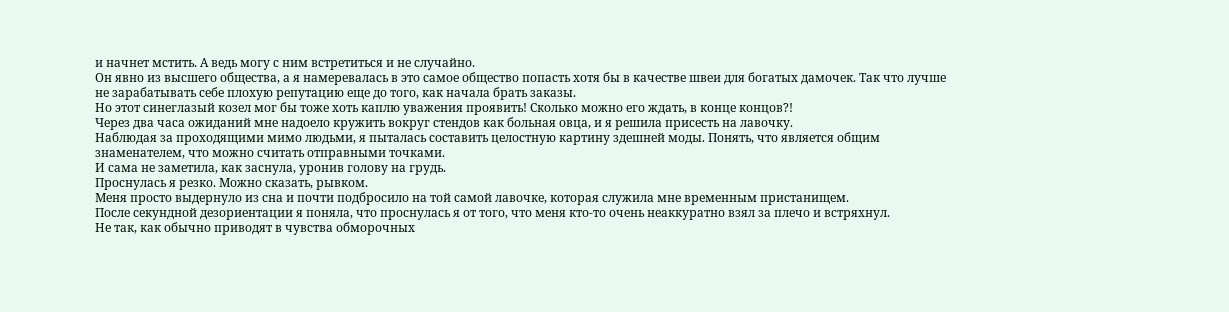и начнет мстить. А ведь могу с ним встретиться и не случайно.
Он явно из высшего общества, а я намеревалась в это самое общество попасть хотя бы в качестве швеи для богатых дамочек. Так что лучше не зарабатывать себе плохую репутацию еще до того, как начала брать заказы.
Но этот синеглазый козел мог бы тоже хоть каплю уважения проявить! Сколько можно его ждать, в конце концов?!
Через два часа ожиданий мне надоело кружить вокруг стендов как больная овца, и я решила присесть на лавочку.
Наблюдая за проходящими мимо людьми, я пыталась составить целостную картину здешней моды. Понять, что является общим знаменателем, что можно считать отправными точками.
И сама не заметила, как заснула, уронив голову на грудь.
Проснулась я резко. Можно сказать, рывком.
Меня просто выдернуло из сна и почти подбросило на той самой лавочке, которая служила мне временным пристанищем.
После секундной дезориентации я поняла, что проснулась я от того, что меня кто-то очень неаккуратно взял за плечо и встряхнул.
Не так, как обычно приводят в чувства обморочных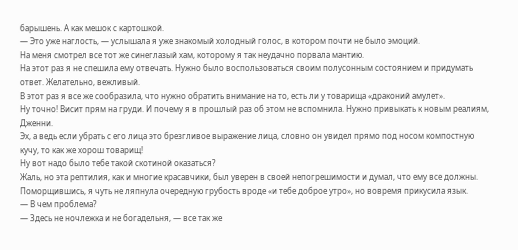барышень. А как мешок с картошкой.
— Это уже наглость, — услышала я уже знакомый холодный голос, в котором почти не было эмоций.
На меня смотрел все тот же синеглазый хам, которому я так неудачно порвала мантию.
На этот раз я не спешила ему отвечать. Нужно было воспользоваться своим полусонным состоянием и придумать ответ. Желательно, вежливый.
В этот раз я все же сообразила, что нужно обратить внимание на то, есть ли у товарища «драконий амулет».
Ну точно! Висит прям на груди. И почему я в прошлый раз об этом не вспомнила. Нужно привыкать к новым реалиям, Дженни.
Эх, а ведь если убрать с его лица это брезгливое выражение лица, словно он увидел прямо под носом компостную кучу, то как же хорош товарищ!
Ну вот надо было тебе такой скотиной оказаться?
Жаль, но эта рептилия, как и многие красавчики, был уверен в своей непогрешимости и думал, что ему все должны.
Поморщившись, я чуть не ляпнула очередную грубость вроде «и тебе доброе утро», но вовремя прикусила язык.
— В чем проблема?
— Здесь не ночлежка и не богадельня, — все так же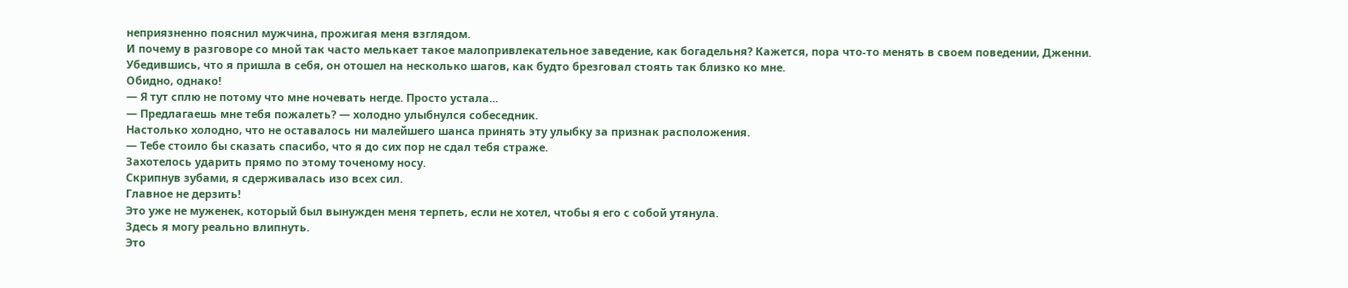неприязненно пояснил мужчина, прожигая меня взглядом.
И почему в разговоре со мной так часто мелькает такое малопривлекательное заведение, как богадельня? Кажется, пора что-то менять в своем поведении, Дженни.
Убедившись, что я пришла в себя, он отошел на несколько шагов, как будто брезговал стоять так близко ко мне.
Обидно, однако!
— Я тут сплю не потому что мне ночевать негде. Просто устала...
— Предлагаешь мне тебя пожалеть? — холодно улыбнулся собеседник.
Настолько холодно, что не оставалось ни малейшего шанса принять эту улыбку за признак расположения.
— Тебе стоило бы сказать спасибо, что я до сих пор не сдал тебя страже.
Захотелось ударить прямо по этому точеному носу.
Скрипнув зубами, я сдерживалась изо всех сил.
Главное не дерзить!
Это уже не муженек, который был вынужден меня терпеть, если не хотел, чтобы я его с собой утянула.
Здесь я могу реально влипнуть.
Это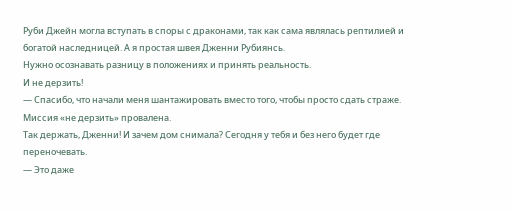Руби Джейн могла вступать в споры с драконами, так как сама являлась рептилией и богатой наследницей. А я простая швея Дженни Рубиянсь.
Нужно осознавать разницу в положениях и принять реальность.
И не дерзить!
— Спасибо, что начали меня шантажировать вместо того, чтобы просто сдать страже.
Миссия «не дерзить» провалена.
Так держать, Дженни! И зачем дом снимала? Сегодня у тебя и без него будет где переночевать.
— Это даже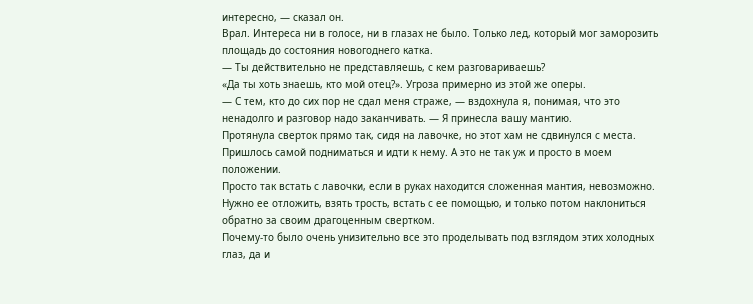интересно, — сказал он.
Врал. Интереса ни в голосе, ни в глазах не было. Только лед, который мог заморозить площадь до состояния новогоднего катка.
— Ты действительно не представляешь, с кем разговариваешь?
«Да ты хоть знаешь, кто мой отец?». Угроза примерно из этой же оперы.
— С тем, кто до сих пор не сдал меня страже, — вздохнула я, понимая, что это ненадолго и разговор надо заканчивать. — Я принесла вашу мантию.
Протянула сверток прямо так, сидя на лавочке, но этот хам не сдвинулся с места.
Пришлось самой подниматься и идти к нему. А это не так уж и просто в моем положении.
Просто так встать с лавочки, если в руках находится сложенная мантия, невозможно. Нужно ее отложить, взять трость, встать с ее помощью, и только потом наклониться обратно за своим драгоценным свертком.
Почему-то было очень унизительно все это проделывать под взглядом этих холодных глаз, да и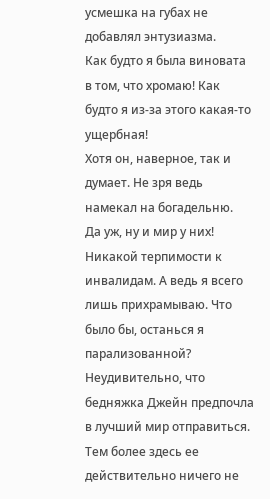усмешка на губах не добавлял энтузиазма.
Как будто я была виновата в том, что хромаю! Как будто я из-за этого какая-то ущербная!
Хотя он, наверное, так и думает. Не зря ведь намекал на богадельню.
Да уж, ну и мир у них! Никакой терпимости к инвалидам. А ведь я всего лишь прихрамываю. Что было бы, останься я парализованной?
Неудивительно, что бедняжка Джейн предпочла в лучший мир отправиться. Тем более здесь ее действительно ничего не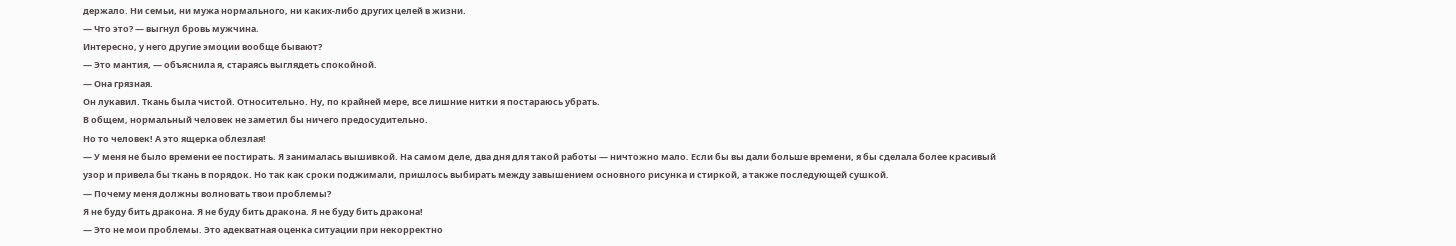держало. Ни семьи, ни мужа нормального, ни каких-либо других целей в жизни.
— Что это? — выгнул бровь мужчина.
Интересно, у него другие эмоции вообще бывают?
— Это мантия, — объяснила я, стараясь выглядеть спокойной.
— Она грязная.
Он лукавил. Ткань была чистой. Относительно. Ну, по крайней мере, все лишние нитки я постараюсь убрать.
В общем, нормальный человек не заметил бы ничего предосудительно.
Но то человек! А это ящерка облезлая!
— У меня не было времени ее постирать. Я занималась вышивкой. На самом деле, два дня для такой работы — ничтожно мало. Если бы вы дали больше времени, я бы сделала более красивый узор и привела бы ткань в порядок. Но так как сроки поджимали, пришлось выбирать между завышением основного рисунка и стиркой, а также последующей сушкой.
— Почему меня должны волновать твои проблемы?
Я не буду бить дракона. Я не буду бить дракона. Я не буду бить дракона!
— Это не мои проблемы. Это адекватная оценка ситуации при некорректно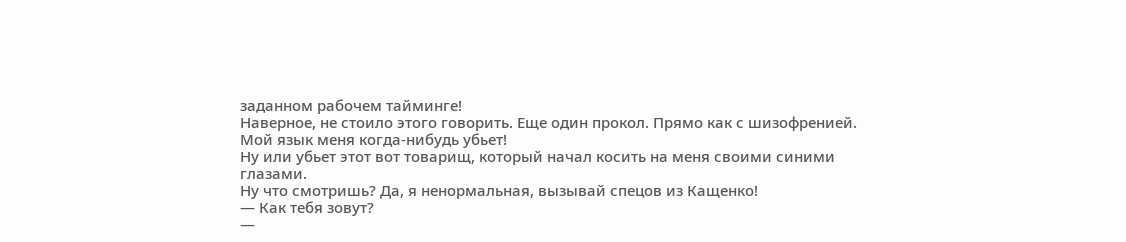заданном рабочем тайминге!
Наверное, не стоило этого говорить. Еще один прокол. Прямо как с шизофренией.
Мой язык меня когда-нибудь убьет!
Ну или убьет этот вот товарищ, который начал косить на меня своими синими глазами.
Ну что смотришь? Да, я ненормальная, вызывай спецов из Кащенко!
— Как тебя зовут?
—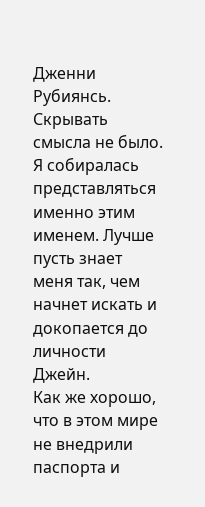Дженни Рубиянсь.
Скрывать смысла не было. Я собиралась представляться именно этим именем. Лучше пусть знает меня так, чем начнет искать и докопается до личности Джейн.
Как же хорошо, что в этом мире не внедрили паспорта и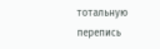тотальную перепись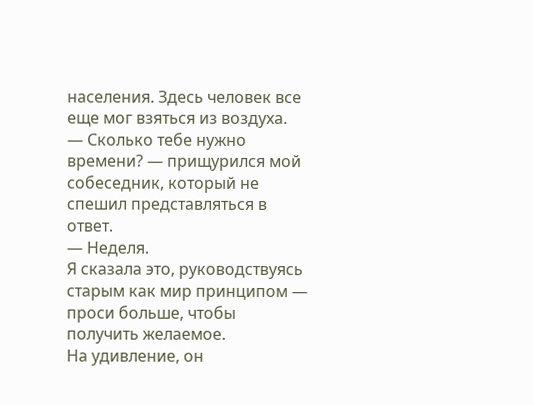населения. Здесь человек все еще мог взяться из воздуха.
— Сколько тебе нужно времени? — прищурился мой собеседник, который не спешил представляться в ответ.
— Неделя.
Я сказала это, руководствуясь старым как мир принципом — проси больше, чтобы получить желаемое.
На удивление, он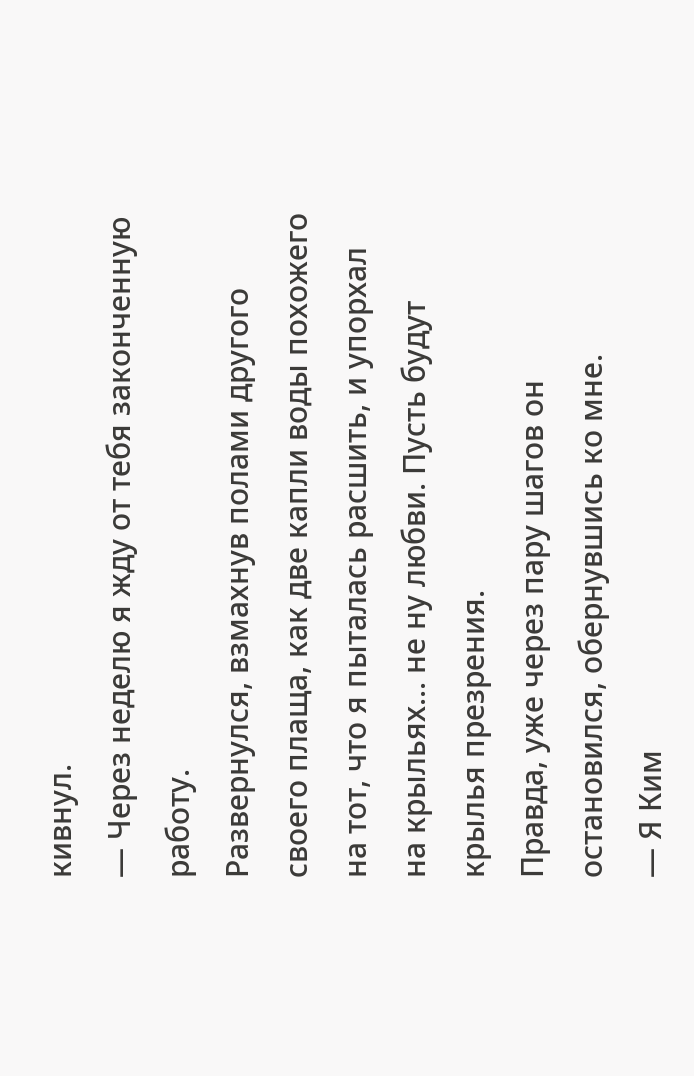кивнул.
— Через неделю я жду от тебя законченную работу.
Развернулся, взмахнув полами другого своего плаща, как две капли воды похожего на тот, что я пыталась расшить, и упорхал на крыльях... не ну любви. Пусть будут крылья презрения.
Правда, уже через пару шагов он остановился, обернувшись ко мне.
— Я Ким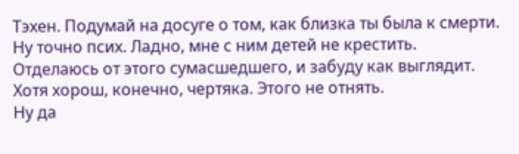Тэхен. Подумай на досуге о том, как близка ты была к смерти.
Ну точно псих. Ладно, мне с ним детей не крестить. Отделаюсь от этого сумасшедшего, и забуду как выглядит.
Хотя хорош, конечно, чертяка. Этого не отнять.
Ну да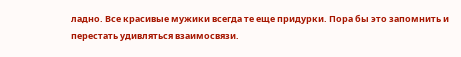ладно. Все красивые мужики всегда те еще придурки. Пора бы это запомнить и перестать удивляться взаимосвязи.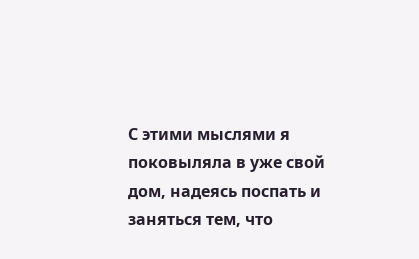С этими мыслями я поковыляла в уже свой дом, надеясь поспать и заняться тем, что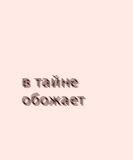в тайне обожает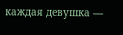каждая девушка —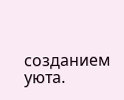созданием уюта.